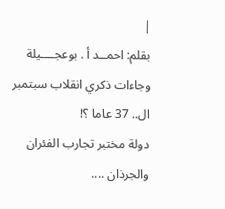|
بقلم: احمــد أ . بوعجــــيلة
وجاءات ذكري انقلاب سبتمبر ال.. 37 عاما ؟!
دولة مختبر تجارب الفئران والجرذان ....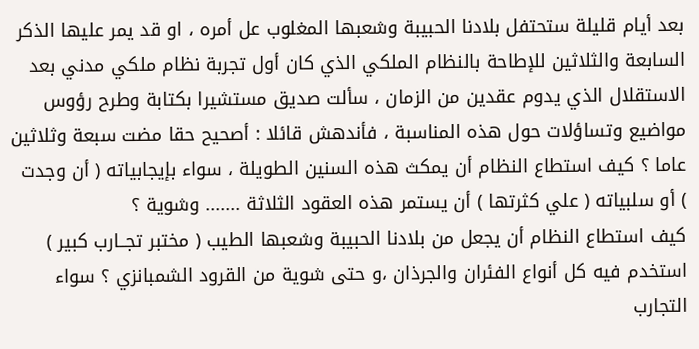بعد أيام قليلة ستحتفل بلادنا الحبيبة وشعبها المغلوب عل أمره ، او قد يمر عليها الذكر السابعة والثلاثين للإطاحة بالنظام الملكي الذي كان أول تجربة نظام ملكي مدني بعد الاستقلال الذي يدوم عقدين من الزمان ، سألت صديق مستشيرا بكتابة وطرح رؤوس مواضيع وتساؤلات حول هذه المناسبة ، فأندهش قائلا : أصحيح حقا مضت سبعة وثلاثين عاما ؟ كيف استطاع النظام أن يمكث هذه السنين الطويلة ، سواء بإيجابياته ( أن وجدت ) أو سلبياته ( علي كثرتها ) أن يستمر هذه العقود الثلاثة ....... وشوية ؟
كيف استطاع النظام أن يجعل من بلادنا الحبيبة وشعبها الطيب ( مختبر تجــارب كبير ) استخدم فيه كل أنواع الفئران والجرذان ،و حتى شوية من القرود الشمبانزي ؟ سواء التجارب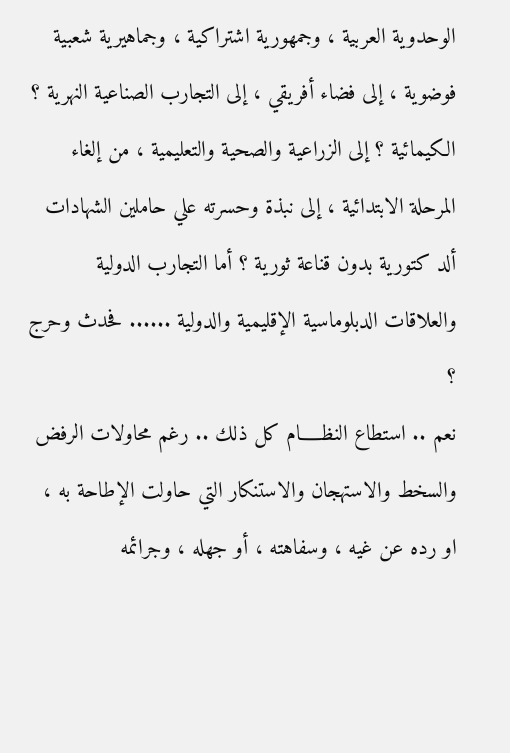الوحدوية العربية ، وجمهورية اشتراكية ، وجماهيرية شعبية فوضوية ، إلى فضاء أفريقي ، إلى التجارب الصناعية النهرية ؟ الكيمائية ؟ إلى الزراعية والصحية والتعليمية ، من إلغاء المرحلة الابتدائية ، إلى نبذة وحسرته علي حاملين الشهادات ألد كتورية بدون قناعة ثورية ؟ أما التجارب الدولية والعلاقات الدبلوماسية الإقليمية والدولية ...... فحدث وحرج ؟
نعم .. استطاع النظـــــام كل ذلك .. رغم محاولات الرفض والسخط والاستهجان والاستنكار التي حاولت الإطاحة به ، او رده عن غيه ، وسفاهته ، أو جهله ، وجرائمه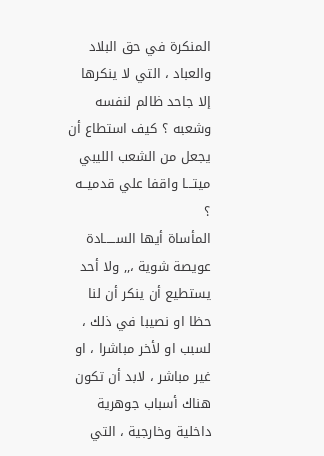المنكرة في حق البلاد والعباد ، التي لا ينكرها إلا جاحد ظالم لنفسه وشعبه ؟ كيف استطاع أن يجعل من الشعب الليبي ميتـــا واقفا علي قدميــه ؟
المأساة أيها الســـــادة عويصة شوية ،,, ولا أحد يستطيع أن ينكر أن لنا حظا او نصيبا في ذلك ، لسبب او لأخر مباشرا ، او غير مباشر ، لابد أن تكون هناك أسباب جوهرية داخلية وخارجية ، التي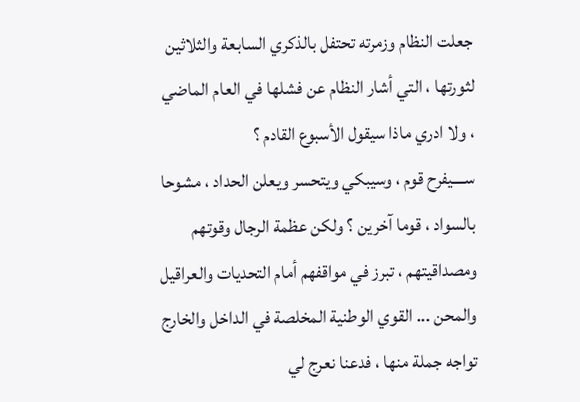جعلت النظام وزمرته تحتفل بالذكري السابعة والثلاثين لثورتها ، التي أشار النظام عن فشلها في العام الماضي ، ولا ادري ماذا سيقول الأسبوع القادم ؟
ســــيفرح قوم ، وسيبكي ويتحسر ويعلن الحداد ، مشوحا بالسواد ، قوما آخرين ؟ ولكن عظمة الرجال وقوتهم ومصداقيتهم ، تبرز في مواقفهم أمام التحديات والعراقيل والمحن ... القوي الوطنية المخلصة في الداخل والخارج تواجه جملة منها ، فدعنا نعرج لي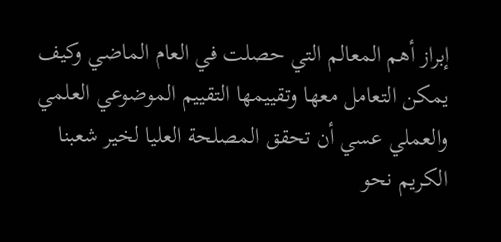إبراز أهم المعالم التي حصلت في العام الماضي وكيف يمكن التعامل معها وتقييمها التقييم الموضوعي العلمي والعملي عسي أن تحقق المصلحة العليا لخير شعبنا الكريم نحو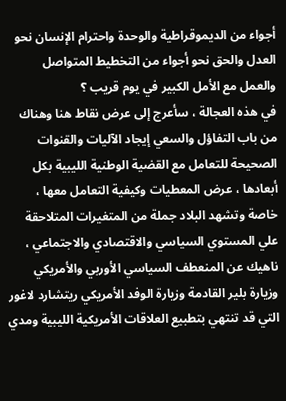أجواء من الديموقراطية والوحدة واحترام الإنسان نحو العدل والحق نحو أجواء من التخطيط المتواصل والعمل مع الأمل الكبير في يوم قريب ؟
في هذه العجالة ، سأعرج إلى عرض نقاط هنا وهناك من باب التفاؤل والسعي إيجاد الآليات والقنوات الصحيحة للتعامل مع القضية الوطنية الليبية بكل أبعادها ، عرض المعطيات وكيفية التعامل معها ، خاصة وتشهد البلاد جملة من المتغيرات المتلاحقة علي المستوي السياسي والاقتصادي والاجتماعي ، ناهيك عن المنعطف السياسي الأوربي والأمريكي وزيارة بلير القادمة وزيارة الوفد الأمريكي ريتشارد لاغور التي قد تنتهي بتطبيع العلاقات الأمريكية الليبية ومدي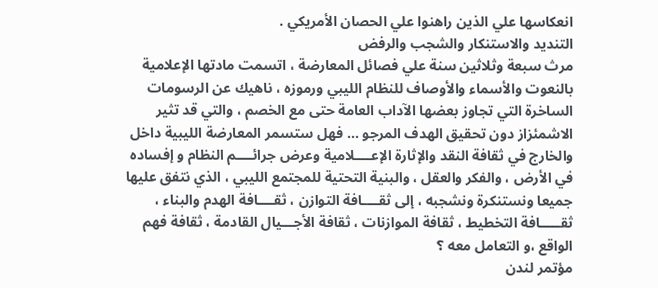انعكاسها علي الذين راهنوا علي الحصان الأمريكي .
التنديد والاستنكار والشجب والرفض
مرث سبعة وثلاثين سنة علي فصائل المعارضة ، اتسمت مادتها الإعلامية بالنعوت والأسماء والأوصاف للنظام الليبي ورموزه ، ناهيك عن الرسومات الساخرة التي تجاوز بعضها الآداب العامة حتى مع الخصم ، والتي قد تثير الاشمئزاز دون تحقيق الهدف المرجو ... فهل ستسمر المعارضة الليبية داخل والخارج في ثقافة النقد والإثارة الإعــــلامية وعرض جرائــــم النظام و إفساده في الأرض ، والفكر والعقل ، والبنية التحتية للمجتمع الليبي ، الذي نتفق عليها جميعا ونستنكرة ونشجبه ، إلى ثقــــافة التوازن ، ثقــــافة الهدم والبناء ، ثقـــــافة التخطيط ، ثقافة الموازنات ، ثقافة الأجـــيال القادمة ، ثقافة فهم الواقع ،و التعامل معه ؟
مؤتمر لندن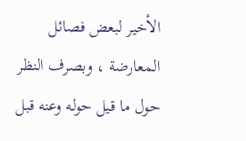الأخير لبعض فصائل المعارضة ، وبصرف النظر حول ما قيل حوله وعنه قبل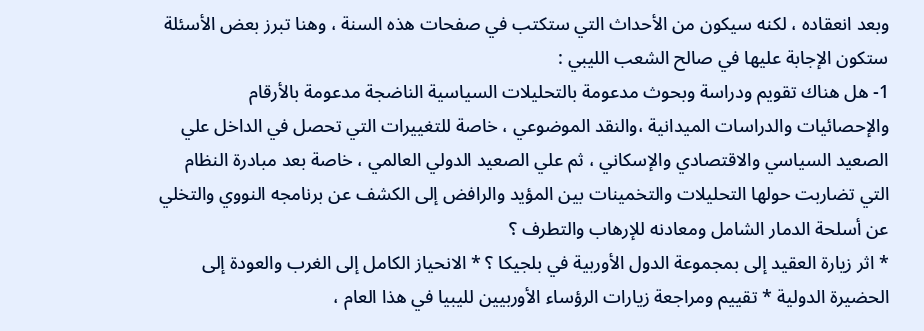وبعد انعقاده ، لكنه سيكون من الأحداث التي ستكتب في صفحات هذه السنة ، وهنا تبرز بعض الأسئلة ستكون الإجابة عليها في صالح الشعب الليبي :
1- هل هناك تقويم ودراسة وبحوث مدعومة بالتحليلات السياسية الناضجة مدعومة بالأرقام والإحصائيات والدراسات الميدانية ،والنقد الموضوعي ، خاصة للتغييرات التي تحصل في الداخل علي الصعيد السياسي والاقتصادي والإسكاني ، ثم علي الصعيد الدولي العالمي ، خاصة بعد مبادرة النظام التي تضاربت حولها التحليلات والتخمينات بين المؤيد والرافض إلى الكشف عن برنامجه النووي والتخلي عن أسلحة الدمار الشامل ومعادنه للإرهاب والتطرف ؟
* اثر زيارة العقيد إلى بمجموعة الدول الأوربية في بلجيكا ؟ * الانحياز الكامل إلى الغرب والعودة إلى الحضيرة الدولية * تقييم ومراجعة زيارات الرؤساء الأوربيين لليبيا في هذا العام ،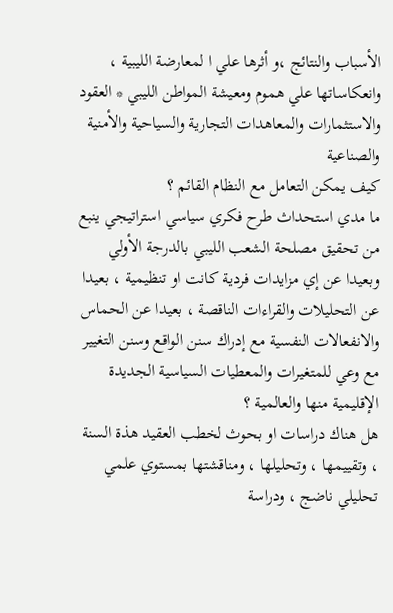الأسباب والنتائج ،و أثرها علي ا لمعارضة الليبية ، وانعكاساتها علي هموم ومعيشة المواطن الليبي * العقود والاستثمارات والمعاهدات التجارية والسياحية والأمنية والصناعية
كيف يمكن التعامل مع النظام القائم ؟
ما مدي استحداث طرح فكري سياسي استراتيجي ينبع من تحقيق مصلحة الشعب الليبي بالدرجة الأولي وبعيدا عن إي مزايدات فردية كانت او تنظيمية ، بعيدا عن التحليلات والقراءات الناقصة ، بعيدا عن الحماس والانفعالات النفسية مع إدراك سنن الواقع وسنن التغيير مع وعي للمتغيرات والمعطيات السياسية الجديدة الإقليمية منها والعالمية ؟
هل هناك دراسات او بحوث لخطب العقيد هذة السنة ، وتقييمها ، وتحليلها ، ومناقشتها بمستوي علمي تحليلي ناضج ، ودراسة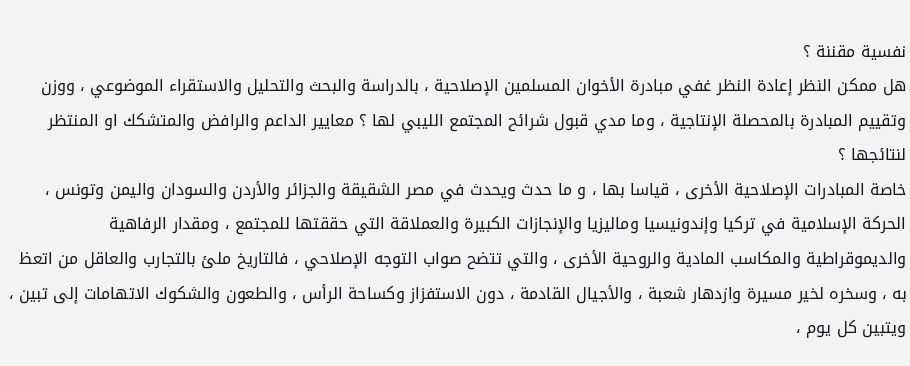نفسية مقننة ؟
هل ممكن النظر إعادة النظر غفي مبادرة الأخوان المسلمين الإصلاحية ، بالدراسة والبحث والتحليل والاستقراء الموضوعي ، ووزن وتقييم المبادرة بالمحصلة الإنتاجية ، وما مدي قبول شرائح المجتمع الليبي لها ؟ معايير الداعم والرافض والمتشكك او المنتظر لنتائجها ؟
خاصة المبادرات الإصلاحية الأخرى ، قياسا بها ، و ما حدث ويحدث في مصر الشقيقة والجزائر والأردن والسودان واليمن وتونس ، الحركة الإسلامية في تركيا وإندونيسيا وماليزيا والإنجازات الكبيرة والعملاقة التي حققتها للمجتمع ، ومقدار الرفاهية والديموقراطية والمكاسب المادية والروحية الأخرى ، والتي تتضح صواب التوجه الإصلاحي ، فالتاريخ ملئ بالتجارب والعاقل من اتعظ به ، وسخره لخير مسيرة وازدهار شعبة ، والأجيال القادمة ، دون الاستفزاز وكساحة الرأس ، والطعون والشكوك الاتهامات إلى تبين ، ويتبين كل يوم ،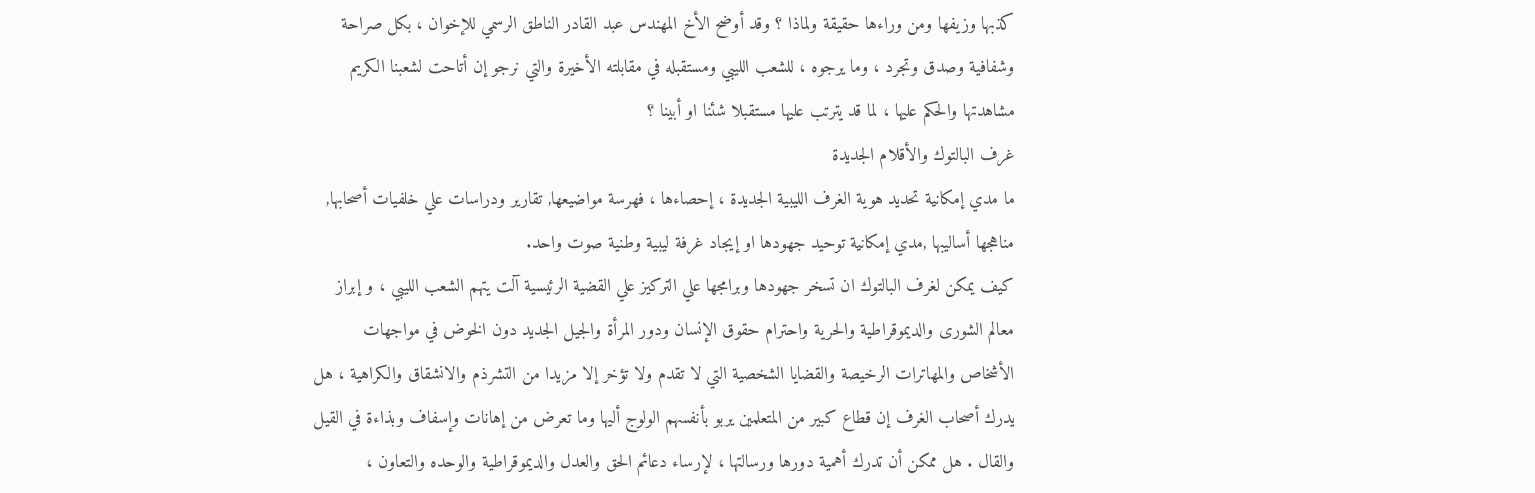كذبها وزيفها ومن وراءها حقيقة ولماذا ؟ وقد أوضح الأخ المهندس عبد القادر الناطق الرسمي للإخوان ، بكل صراحة وشفافية وصدق وتجرد ، وما يرجوه ، للشعب الليبي ومستقبله في مقابلته الأخيرة والتي نرجو إن أتاحت لشعبنا الكريم مشاهدتها والحكم عليها ، لما قد يترتب عليها مستقبلا شئنا او أبينا ؟
غرف البالتوك والأقلام الجديدة
ما مدي إمكانية تحديد هوية الغرف الليبية الجديدة ، إحصاءها ، فهرسة مواضيعها, تقارير ودراسات علي خلفيات أصحابها, مناهجها أساليبها ,مدي إمكانية توحيد جهودها او إيجاد غرفة ليبية وطنية صوت واحد.
كيف يمكن لغرف البالتوك ان تسخر جهودها وبرامجها علي التركيز علي القضية الرئيسية آلت يتهم الشعب الليبي ، و إبراز معالم الشورى والديموقراطية والحرية واحترام حقوق الإنسان ودور المرأة والجيل الجديد دون الخوض في مواجهات الأشخاص والمهاترات الرخيصة والقضايا الشخصية التي لا تقدم ولا تؤخر إلا مزيدا من التشرذم والانشقاق والكراهية ، هل يدرك أصحاب الغرف إن قطاع كبير من المتعلمين يربو بأنفسهم الولوج أليها وما تعرض من إهانات وإسفاف وبذاءة في القيل والقال . هل ممكن أن تدرك أهمية دورها ورسالتها ، لإرساء دعائم الحق والعدل والديموقراطية والوحده والتعاون ،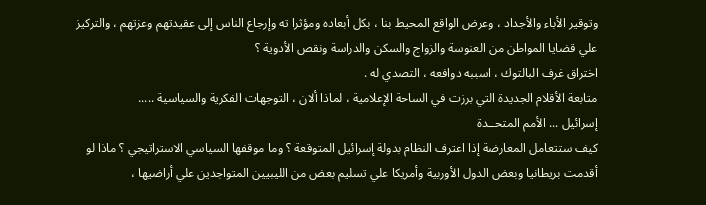وتوقير الأباء والأجداد ، وعرض الواقع المحيط بنا ، بكل أبعاده ومؤثرا ته وإرجاع الناس إلى عقيدتهم وعزتهم ، والتركيز علي قضايا المواطن من العنوسة والزواج والسكن والدراسة ونقص الأدوية ؟
اختراق غرف البالتوك ، اسببه دوافعه ، التصدي له .
متابعة الأقلام الجديدة التي برزت في الساحة الإعلامية ، لماذا ألان ، التوجهات الفكرية والسياسية .....
إسرائيل ... الأمم المتحــدة
كيف ستتعامل المعارضة إذا اعترف النظام بدولة إسرائيل المتوقعة ؟ وما موقفها السياسي الاستراتيجي ؟ ماذا لو أقدمت بريطانيا وبعض الدول الأوربية وأمريكا علي تسليم بعض من الليبيين المتواجدين علي أراضيها ،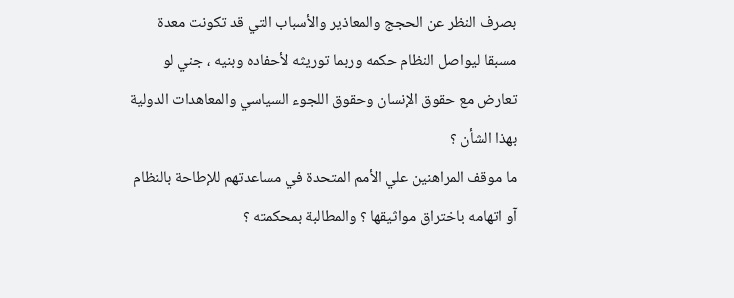بصرف النظر عن الحجج والمعاذير والأسباب التي قد تكونت معدة مسبقا ليواصل النظام حكمه وربما توريثه لأحفاده وبنيه ، جني لو تعارض مع حقوق الإنسان وحقوق اللجوء السياسي والمعاهدات الدولية بهذا الشأن ؟
ما موقف المراهنين علي الأمم المتحدة في مساعدتهم للإطاحة بالنظام آو اتهامه باختراق مواثيقها ؟ والمطالبة بمحكمته ؟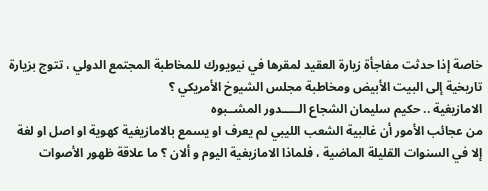خاصة إذا حدثت مفاجأة زيارة العقيد لمقرها في نيويورك للمخاطبة المجتمع الدولي ، تتوج بزيارة تاريخية إلى البيت الأبيض ومخاطبة مجلس الشيوخ الأمريكي ؟
الامازيغية .. حكيم سليمان الشجاع الـــــدور المشــبوه
من عجائب الأمور أن غالبية الشعب الليبي لم يعرف او يسمع بالامازيغية كهوية او اصل او لغة إلا في السنوات القليلة الماضية ، فلماذا الامازيغية اليوم و ألان ؟ ما علاقة ظهور الأصوات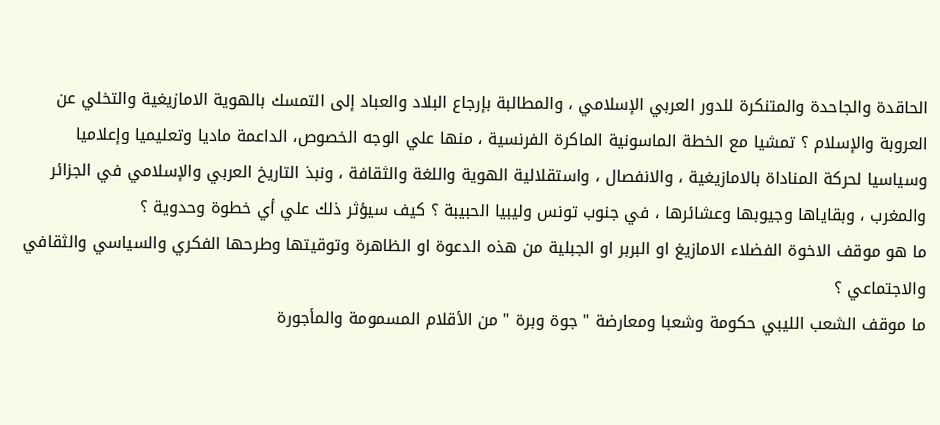الحاقدة والجاحدة والمتنكرة للدور العربي الإسلامي ، والمطالبة بإرجاع البلاد والعباد إلى التمسك بالهوية الامازيغية والتخلي عن العروبة والإسلام ؟ تمشيا مع الخطة الماسونية الماكرة الفرنسية ، منها علي الوجه الخصوص، الداعمة ماديا وتعليميا وإعلاميا وسياسيا لحركة المناداة بالامازيغية ، والانفصال ، واستقلالية الهوية واللغة والثقافة ، ونبذ التاريخ العربي والإسلامي في الجزائر والمغرب ، وبقاياها وجيوبها وعشائرها ، في جنوب تونس وليبيا الحبيبة ؟ كيف سيؤثر ذلك علي أي خطوة وحدوية ؟
ما هو موقف الاخوة الفضلاء الامازيغ او البربر او الجبلية من هذه الدعوة او الظاهرة وتوقيتها وطرحها الفكري والسياسي والثقافي والاجتماعي ؟
ما موقف الشعب الليبي حكومة وشعبا ومعارضة " جوة وبرة " من الأقلام المسمومة والمأجورة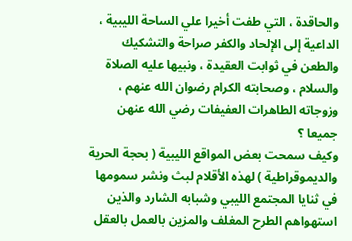والحاقدة ، التي طفت أخيرا علي الساحة الليبية ، الداعية إلى الإلحاد والكفر صراحة والتشكيك والطعن في ثوابت العقيدة ، ونبيها عليه الصلاة والسلام ، وصحابته الكرام رضوان الله عنهم ، وزوجاته الطاهرات العفيفات رضي الله عنهن جميعا ؟
وكيف سمحت بعض المواقع الليبية ( بحجة الحرية والديموقراطية ) لهذه الأقلام لبث ونشر سمومها في ثنايا المجتمع الليبي وشبابه الشارد والذين استهواهم الطرح المغلف والمزين بالعمل بالعقل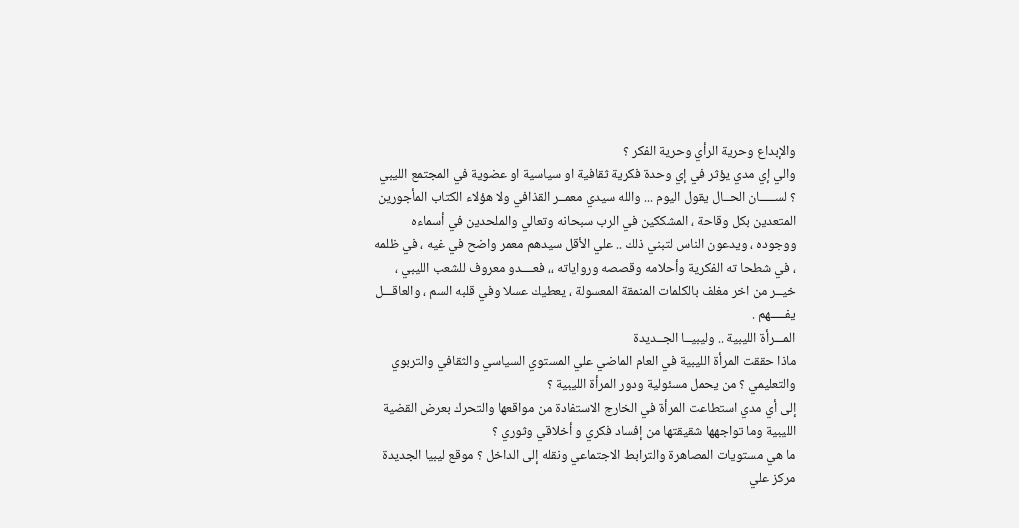والإبداع وحرية الرأي وحرية الفكر ؟
والي إي مدي يؤثر في إي وحدة فكرية ثقافية او سياسية او عضوية في المجتمع الليبي ؟ لســـــان الحــال يقول اليوم ... والله سيدي معمــر القذافي ولا هؤلاء الكتاب المأجورين المتعدين بكل وقاحة ، المشككين في الرب سبحانه وتعالي والملحدين في أسماءه ووجوده ، ويدعون الناس لتبني ذلك .. علي الأقل سيدهم معمر واضح في غيه ، في ظلمه ، في شطحا ته الفكرية وأحلامه وقصصه ورواياته ،، فعــــدو معروف للشعب الليبي ، خيــر من اخر مغلف بالكلمات المنمقة المعسولة ، يعطيك عسلا وفي قلبه السم ، والعاقـــل يفـــــهم .
المـــرأة الليبية .. وليبيــا الجــديدة
ماذا حققت المرأة الليبية في العام الماضي علي المستوي السياسي والثقافي والتربوي والتعليمي ؟ من يحمل مسئولية ودور المرأة الليبية ؟
إلى أي مدي استطاعت المرأة في الخارج الاستفادة من مواقعها والتحرك بعرض القضية الليبية وما تواجهها شقيقتها من إفساد فكري و أخلاقي وثوري ؟
ما هي مستويات المصاهرة والترابط الاجتماعي ونقله إلى الداخل ؟ موقع ليبيا الجديدة مركز علي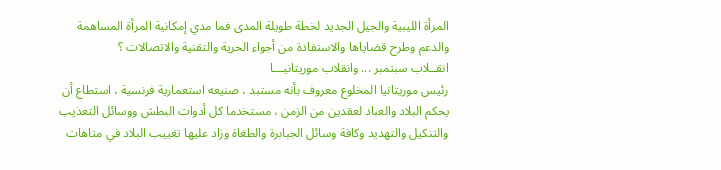المرأة الليبية والجيل الجديد لخطة طويلة المدى فما مدي إمكانية المرأة المساهمة والدعم وطرح قضاياها والاستفادة من أجواء الحرية والتقنية والاتصالات ؟
انقــلاب سبتمبر ... وانقلاب موريتانيـــا
رئيس موريتانيا المخلوع معروف بأنه مستبد ، صنيعه استعمارية فرنسية ، استطاع أن يحكم البلاد والعباد لعقدين من الزمن ، مستخدما كل أدوات البطش ووسائل التعذيب والتنكيل والتهديد وكافة وسائل الجبابرة والطغاة وزاد عليها تغييب البلاد في متاهات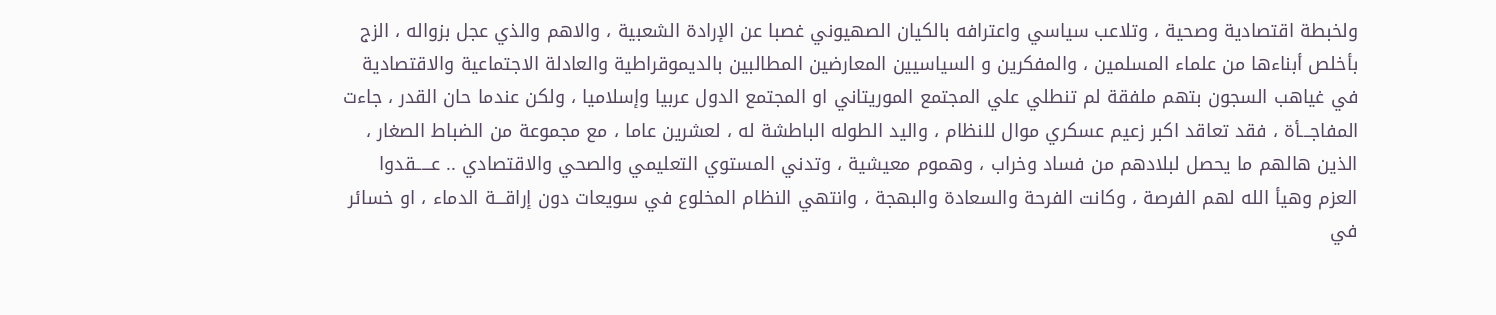ولخبطة اقتصادية وصحية ، وتلاعب سياسي واعترافه بالكيان الصهيوني غصبا عن الإرادة الشعبية ، والاهم والذي عجل بزواله ، الزج بأخلص أبناءها من علماء المسلمين ، والمفكرين و السياسيين المعارضين المطالبين بالديموقراطية والعادلة الاجتماعية والاقتصادية في غياهب السجون بتهم ملفقة لم تنطلي علي المجتمع الموريتاني او المجتمع الدول عربيا وإسلاميا ، ولكن عندما حان القدر ، جاءت المفاجـــأة ، فقد تعاقد اكبر زعيم عسكري موال للنظام ، واليد الطوله الباطشة له ، لعشرين عاما ، مع مجموعة من الضباط الصغار ، الذين هالهم ما يحصل لبلادهم من فساد وخراب ، وهموم معيشية ، وتدني المستوي التعليمي والصحي والاقتصادي .. عـــــقدوا العزم وهيأ الله لهم الفرصة ، وكانت الفرحة والسعادة والبهجة ، وانتهي النظام المخلوع في سويعات دون إراقـــة الدماء ، او خسائر في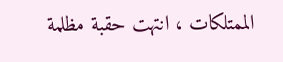الممتلكات ، انتهت حقبة مظلمة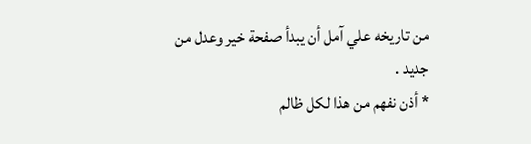من تاريخه علي آمل أن يبدأ صفحة خير وعدل من جديد .
* أذن نفهم من هذا لكل ظالم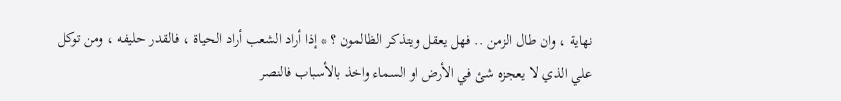نهاية ، وان طال الزمن .. فهل يعقل ويتذكر الظالمون ؟ * إذا أراد الشعب أراد الحياة ، فالقدر حليفه ، ومن توكل علي الذي لا يعجزه شئ في الأرض او السماء واخذ بالأسباب فالنصر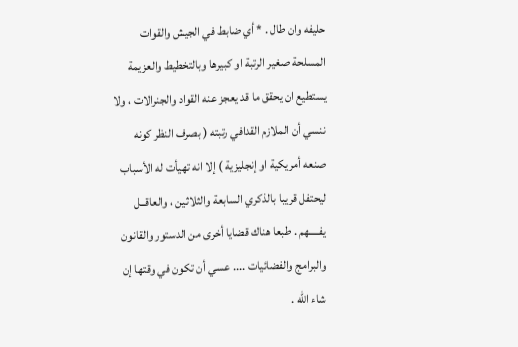حليفه وان طال . * أي ضابط في الجيش والقوات المسلحة صغير الرتبة او كبيرها وبالتخطيط والعزيمة يستطيع ان يحقق ما قد يعجز عنه القواد والجنرالات ، ولا ننسي أن الملازم القدافي رتبته ( بصرف النظر كونه صنعه أمريكية او إنجليزية ) إلا انه تهيأت له الأسباب ليحتفل قريبا بالذكري السابعة والثلاثين ، والعاقــل يفـــــهم . طبعا هناك قضايا أخرى من الدستور والقانون والبرامج والفضائيات .... عسي أن تكون في وقتها إن شاء الله .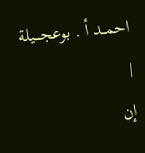احمــد أ . بوعجــــيلة
|
إن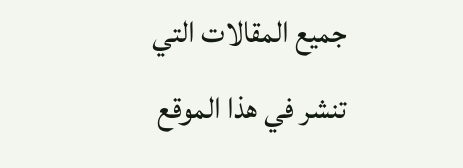جميع المقالات التي تنشر في هذا الموقع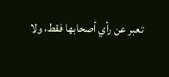تعبر عن رأي أصحابها فقط، ولا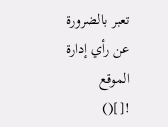تعبر بالضرورة عن رأي إدارة الموقع
![]()